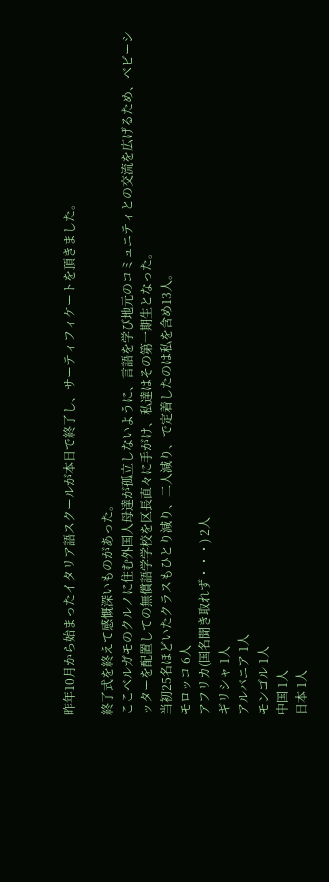昨年10月から始まったイタリア語スクールが本日で終了し、サーティフィケートを頂きました。

終了式を終えて感慨深いものがあった。
ここベルガモのクルノに住む外国人母達が孤立しないように、言語を学び地元のコミュニティとの交流を広げるため、ベビーシッターを配置しての無償語学学校を区長直々に手がけ、私達はその第一期生となった。
当初25名ほどいたクラスもひとり減り、二人減り、で定着したのは私を含め13人。
モロッコ 6人
アフリカ(国名聞き取れず・・・) 2人
ギリシャ 1人
アルバニア 1人
モンゴル 1人
中国 1人
日本 1人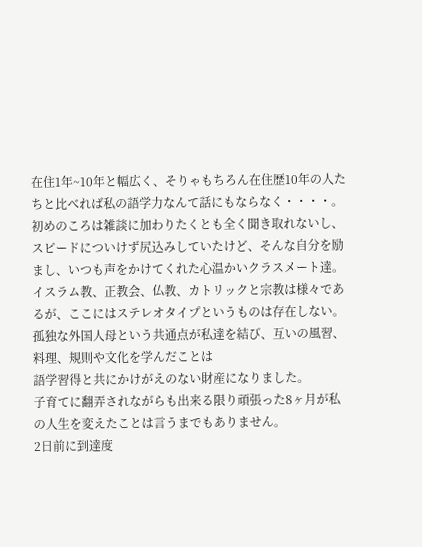在住1年~10年と幅広く、そりゃもちろん在住歴10年の人たちと比べれば私の語学力なんて話にもならなく・・・・。初めのころは雑談に加わりたくとも全く聞き取れないし、スピードについけず尻込みしていたけど、そんな自分を励まし、いつも声をかけてくれた心温かいクラスメート達。イスラム教、正教会、仏教、カトリックと宗教は様々であるが、ここにはステレオタイプというものは存在しない。
孤独な外国人母という共通点が私達を結び、互いの風習、料理、規則や文化を学んだことは
語学習得と共にかけがえのない財産になりました。
子育てに翻弄されながらも出来る限り頑張った8ヶ月が私の人生を変えたことは言うまでもありません。
2日前に到達度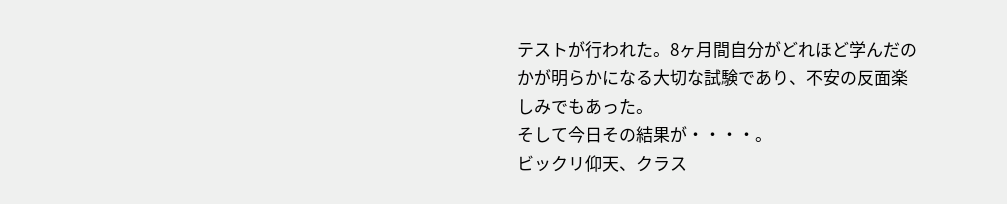テストが行われた。8ヶ月間自分がどれほど学んだのかが明らかになる大切な試験であり、不安の反面楽しみでもあった。
そして今日その結果が・・・・。
ビックリ仰天、クラス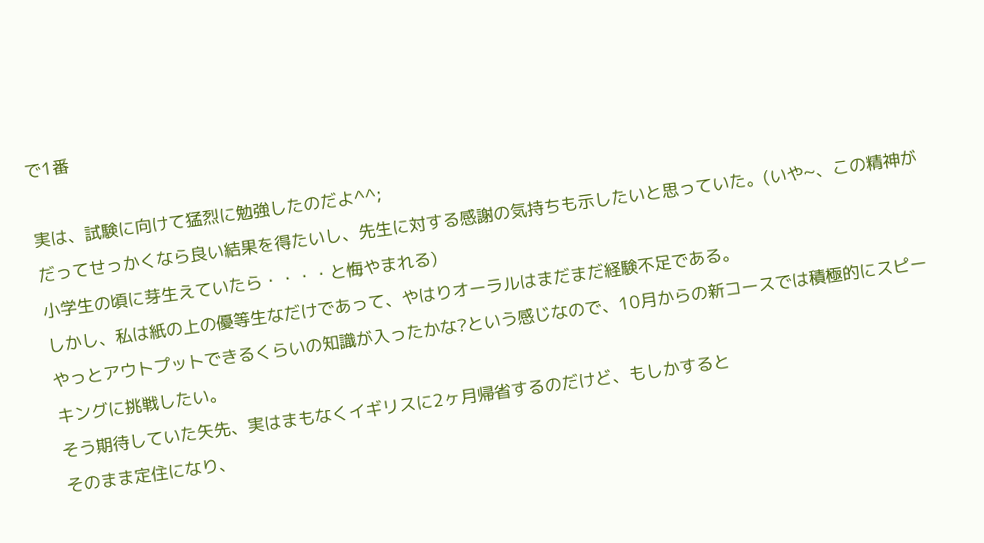で1番

実は、試験に向けて猛烈に勉強したのだよ^^;
だってせっかくなら良い結果を得たいし、先生に対する感謝の気持ちも示したいと思っていた。(いや~、この精神が小学生の頃に芽生えていたら・・・・と悔やまれる)
しかし、私は紙の上の優等生なだけであって、やはりオーラルはまだまだ経験不足である。
やっとアウトプットできるくらいの知識が入ったかな?という感じなので、10月からの新コースでは積極的にスピーキングに挑戦したい。
そう期待していた矢先、実はまもなくイギリスに2ヶ月帰省するのだけど、もしかすると
そのまま定住になり、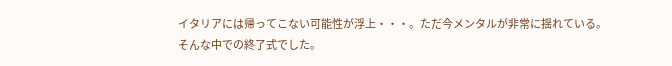イタリアには帰ってこない可能性が浮上・・・。ただ今メンタルが非常に揺れている。
そんな中での終了式でした。